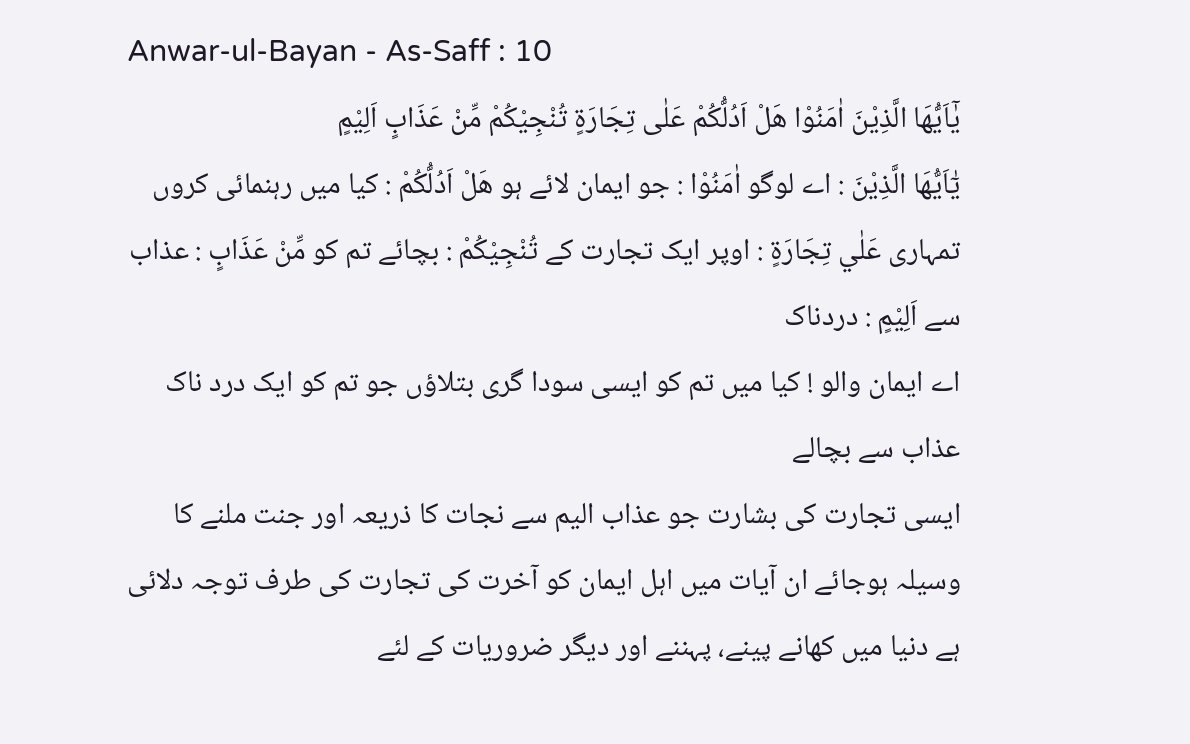Anwar-ul-Bayan - As-Saff : 10
یٰۤاَیُّهَا الَّذِیْنَ اٰمَنُوْا هَلْ اَدُلُّكُمْ عَلٰى تِجَارَةٍ تُنْجِیْكُمْ مِّنْ عَذَابٍ اَلِیْمٍ
يٰٓاَيُّهَا الَّذِيْنَ : اے لوگو اٰمَنُوْا : جو ایمان لائے ہو هَلْ اَدُلُّكُمْ : کیا میں رہنمائی کروں تمہاری عَلٰي تِجَارَةٍ : اوپر ایک تجارت کے تُنْجِيْكُمْ : بچائے تم کو مِّنْ عَذَابٍ : عذاب سے اَلِيْمٍ : دردناک
اے ایمان والو ! کیا میں تم کو ایسی سودا گری بتلاؤں جو تم کو ایک درد ناک عذاب سے بچالے
ایسی تجارت کی بشارت جو عذاب الیم سے نجات کا ذریعہ اور جنت ملنے کا وسیلہ ہوجائے ان آیات میں اہل ایمان کو آخرت کی تجارت کی طرف توجہ دلائی ہے دنیا میں کھانے پینے، پہننے اور دیگر ضروریات کے لئے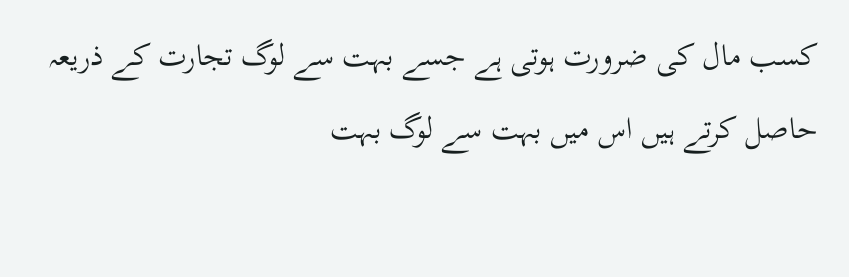کسب مال کی ضرورت ہوتی ہے جسے بہت سے لوگ تجارت کے ذریعہ حاصل کرتے ہیں اس میں بہت سے لوگ بہت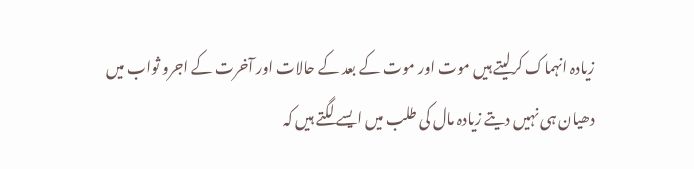زیادہ انہماک کرلیتے ہیں موت اور موت کے بعد کے حالات اور آخرت کے اجرو ثواب میں دھیان ہی نہیں دیتے زیادہ مال کی طلب میں ایسے لگتے ہیں کہ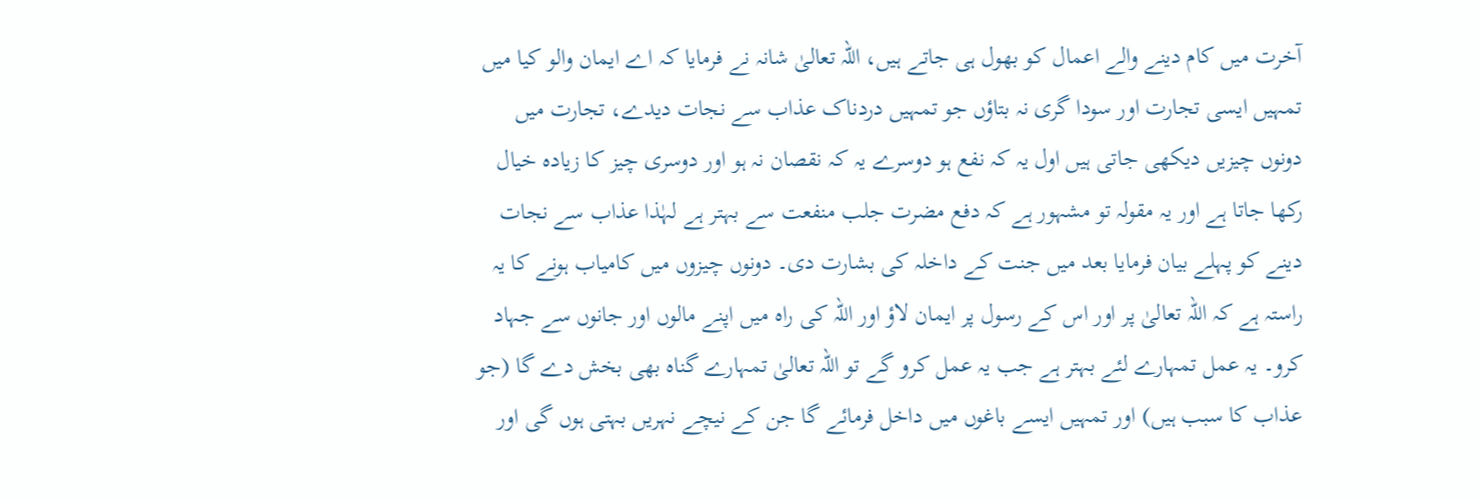آخرت میں کام دینے والے اعمال کو بھول ہی جاتے ہیں، اللہ تعالیٰ شانہ نے فرمایا کہ اے ایمان والو کیا میں تمہیں ایسی تجارت اور سودا گری نہ بتاؤں جو تمہیں دردناک عذاب سے نجات دیدے، تجارت میں دونوں چیزیں دیکھی جاتی ہیں اول یہ کہ نفع ہو دوسرے یہ کہ نقصان نہ ہو اور دوسری چیز کا زیادہ خیال رکھا جاتا ہے اور یہ مقولہ تو مشہور ہے کہ دفع مضرت جلب منفعت سے بہتر ہے لہٰذا عذاب سے نجات دینے کو پہلے بیان فرمایا بعد میں جنت کے داخلہ کی بشارت دی۔ دونوں چیزوں میں کامیاب ہونے کا یہ راستہ ہے کہ اللہ تعالیٰ پر اور اس کے رسول پر ایمان لاؤ اور اللہ کی راہ میں اپنے مالوں اور جانوں سے جہاد کرو۔ یہ عمل تمہارے لئے بہتر ہے جب یہ عمل کرو گے تو اللہ تعالیٰ تمہارے گناہ بھی بخش دے گا (جو عذاب کا سبب ہیں) اور تمہیں ایسے باغوں میں داخل فرمائے گا جن کے نیچے نہریں بہتی ہوں گی اور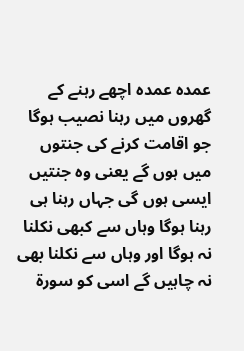عمدہ عمدہ اچھے رہنے کے گھروں میں رہنا نصیب ہوگا جو اقامت کرنے کی جنتوں میں ہوں گے یعنی وہ جنتیں ایسی ہوں گی جہاں رہنا ہی رہنا ہوگا وہاں سے کبھی نکلنا نہ ہوگا اور وہاں سے نکلنا بھی نہ چاہیں گے اسی کو سورة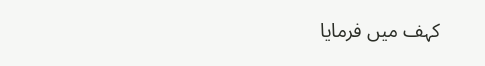کہف میں فرمایا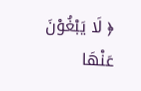﴿ لَا يَبْغُوْنَ عَنْهَا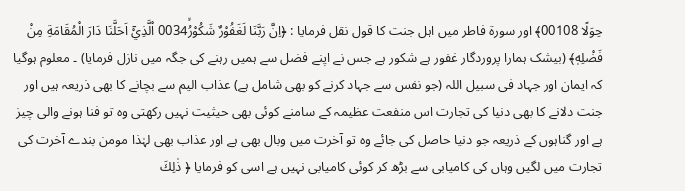حِوَلًا 00108﴾ اور سورة فاطر میں اہل جنت کا قول نقل فرمایا : ﴿اِنَّ رَبَّنَا لَغَفُوْرٌ شَكُوْرُۙ0034 ا۟لَّذِيْۤ اَحَلَّنَا دَارَ الْمُقَامَةِ مِنْ فَضْلِهٖ﴾ (بیشک ہمارا پروردگار غفور ہے شکور ہے جس نے اپنے فضل سے ہمیں رہنے کی جگہ میں نازل فرمایا) ۔ معلوم ہوگیا کہ ایمان اور جہاد فی سبیل اللہ (جو نفس سے جہاد کرنے کو بھی شامل ہے) عذاب الیم سے بچانے کا بھی ذریعہ ہیں اور جنت دلانے کا بھی دنیا کی تجارت اس منفعت عظیمہ کے سامنے کوئی بھی حیثیت نہیں رکھتی وہ تو فنا ہونے والی چیز ہے اور گناہوں کے ذریعہ جو دنیا حاصل کی جائے وہ تو آخرت میں وبال بھی ہے اور عذاب بھی لہٰذا مومن بندے آخرت کی تجارت میں لگیں وہاں کی کامیابی سے بڑھ کر کوئی کامیابی نہیں ہے اسی کو فرمایا ﴿ ذٰلِكَ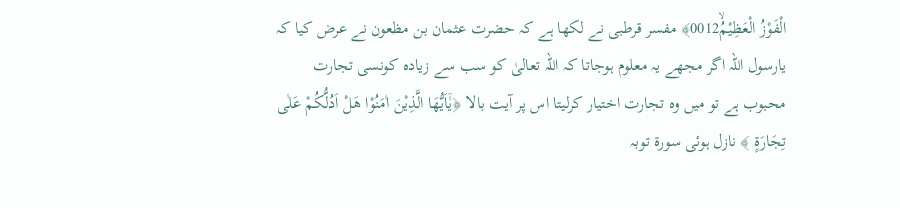الْفَوْزُ الْعَظِيْمُۙ0012﴾ مفسر قرطبی نے لکھا ہے کہ حضرت عثمان بن مظعون نے عرض کیا کہ یارسول اللہ اگر مجھے یہ معلوم ہوجاتا کہ اللہ تعالیٰ کو سب سے زیادہ کونسی تجارت محبوب ہے تو میں وہ تجارت اختیار کرلیتا اس پر آیت بالا ﴿يٰۤاَيُّهَا الَّذِيْنَ اٰمَنُوْا هَلْ اَدُلُّكُمْ عَلٰى تِجَارَةٍ ﴾ نازل ہوئی سورة توبہ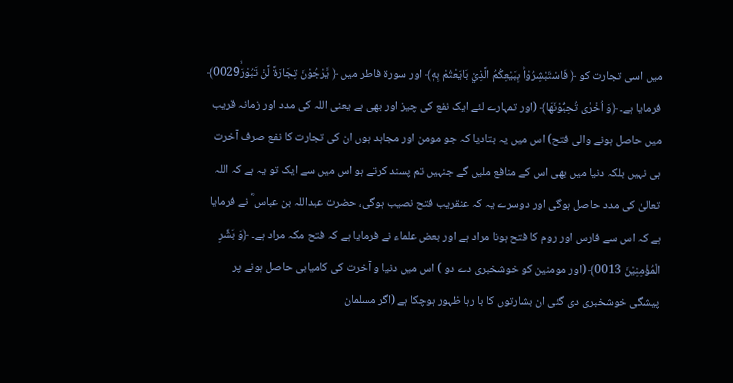میں اسی تجارت کو ﴿ فَاسْتَبْشِرُوْا۠ بِبَيْعِكُمُ الَّذِيْ بَايَعْتُمْ بِهٖ﴾ اور سورة فاطر میں ﴿ يَّرْجُوْنَ تِجَارَةً لَّنْ تَبُوْرَۙ0029﴾ فرمایا ہے۔ ﴿وَ اُخْرٰى تُحِبُّوْنَهَا﴾ (اور تمہارے لئے ایک نفع کی چیز اور بھی ہے یعنی اللہ کی مدد اور زمانہ قریب میں حاصل ہونے والی فتح) اس میں یہ بتادیا کہ جو مومن اور مجاہد ہوں ان کی تجارت کا نفع صرف آخرت ہی نہیں بلکہ دنیا میں بھی اس کے منافع ملیں گے جنہیں تم پسند کرتے ہو اس میں سے ایک تو یہ ہے کہ اللہ تعالیٰ کی مدد حاصل ہوگی اور دوسرے یہ کہ عنقریب فتح نصیب ہوگی، حضرت عبداللہ بن عباس ؓ نے فرمایا ہے کہ اس سے فارس اور روم کا فتح ہونا مراد ہے اور بعض علماء نے فرمایا ہے کہ فتح مکہ مراد ہے۔ ﴿وَ بَشِّرِ الْمُؤْمِنِيْنَ 0013﴾ (اور مومنین کو خوشخبری دے دو ) اس میں دنیا و آخرت کی کامیابی حاصل ہونے پر پیشگی خوشخبری دی گئی ان بشارتوں کا با رہا ظہور ہوچکا ہے (اگر مسلمان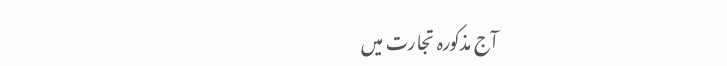آج مذکورہ تجارت میں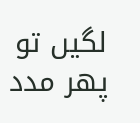لگیں تو پھر مدد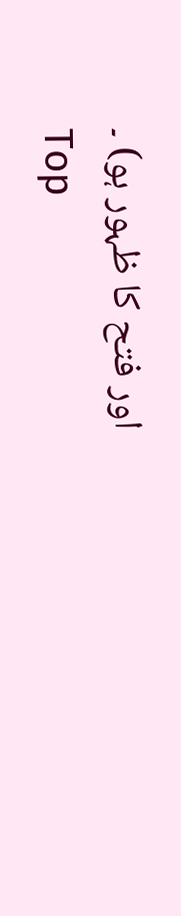اور فتح کا ظہور ہو) ۔
Top